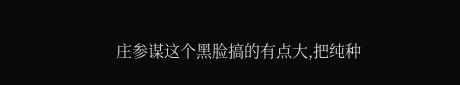庄参谋这个黑脸搞的有点大,把纯种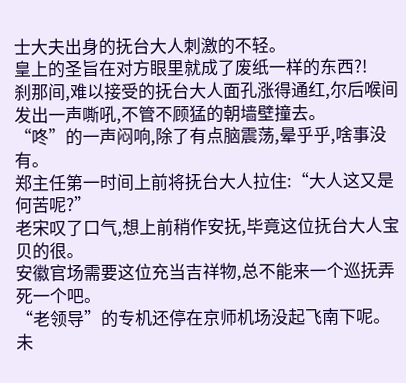士大夫出身的抚台大人刺激的不轻。
皇上的圣旨在对方眼里就成了废纸一样的东西?!
刹那间,难以接受的抚台大人面孔涨得通红,尔后喉间发出一声嘶吼,不管不顾猛的朝墙壁撞去。
“咚”的一声闷响,除了有点脑震荡,晕乎乎,啥事没有。
郑主任第一时间上前将抚台大人拉住:“大人这又是何苦呢?”
老宋叹了口气,想上前稍作安抚,毕竟这位抚台大人宝贝的很。
安徽官场需要这位充当吉祥物,总不能来一个巡抚弄死一个吧。
“老领导”的专机还停在京师机场没起飞南下呢。
未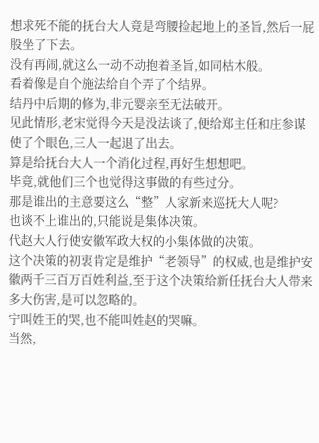想求死不能的抚台大人竟是弯腰捡起地上的圣旨,然后一屁股坐了下去。
没有再闹,就这么一动不动抱着圣旨,如同枯木般。
看着像是自个施法给自个弄了个结界。
结丹中后期的修为,非元婴亲至无法破开。
见此情形,老宋觉得今天是没法谈了,便给郑主任和庄参谋使了个眼色,三人一起退了出去。
算是给抚台大人一个消化过程,再好生想想吧。
毕竟,就他们三个也觉得这事做的有些过分。
那是谁出的主意要这么“整”人家新来巡抚大人呢?
也谈不上谁出的,只能说是集体决策。
代赵大人行使安徽军政大权的小集体做的决策。
这个决策的初衷肯定是维护“老领导”的权威,也是维护安徽两千三百万百姓利益,至于这个决策给新任抚台大人带来多大伤害,是可以忽略的。
宁叫姓王的哭,也不能叫姓赵的哭嘛。
当然,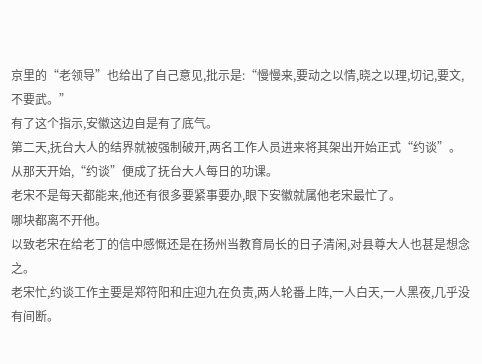京里的“老领导”也给出了自己意见,批示是:“慢慢来,要动之以情,晓之以理,切记,要文,不要武。”
有了这个指示,安徽这边自是有了底气。
第二天,抚台大人的结界就被强制破开,两名工作人员进来将其架出开始正式“约谈”。
从那天开始,“约谈”便成了抚台大人每日的功课。
老宋不是每天都能来,他还有很多要紧事要办,眼下安徽就属他老宋最忙了。
哪块都离不开他。
以致老宋在给老丁的信中感慨还是在扬州当教育局长的日子清闲,对县尊大人也甚是想念之。
老宋忙,约谈工作主要是郑符阳和庄迎九在负责,两人轮番上阵,一人白天,一人黑夜,几乎没有间断。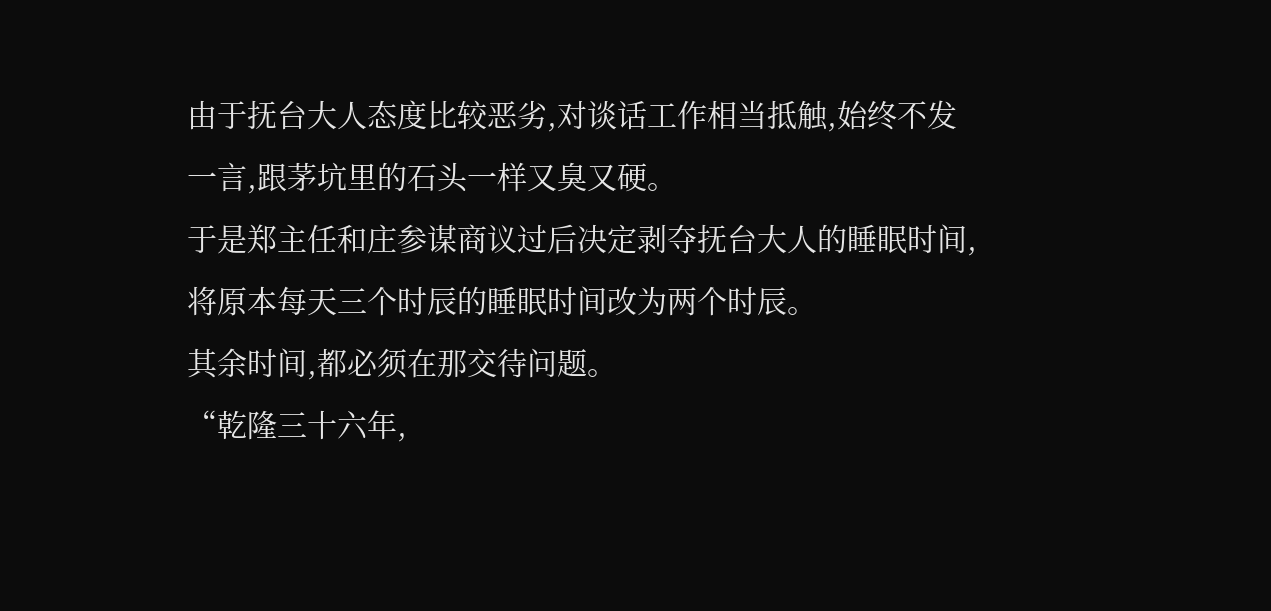由于抚台大人态度比较恶劣,对谈话工作相当抵触,始终不发一言,跟茅坑里的石头一样又臭又硬。
于是郑主任和庄参谋商议过后决定剥夺抚台大人的睡眠时间,将原本每天三个时辰的睡眠时间改为两个时辰。
其余时间,都必须在那交待问题。
“乾隆三十六年,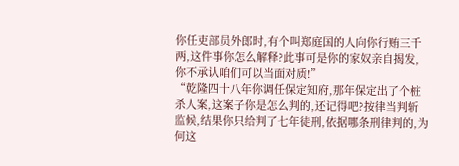你任吏部员外郎时,有个叫郑庭国的人向你行贿三千两,这件事你怎么解释?此事可是你的家奴亲自揭发,你不承认咱们可以当面对质!”
“乾隆四十八年你调任保定知府,那年保定出了个桩杀人案,这案子你是怎么判的,还记得吧?按律当判斩监候,结果你只给判了七年徒刑,依据哪条刑律判的,为何这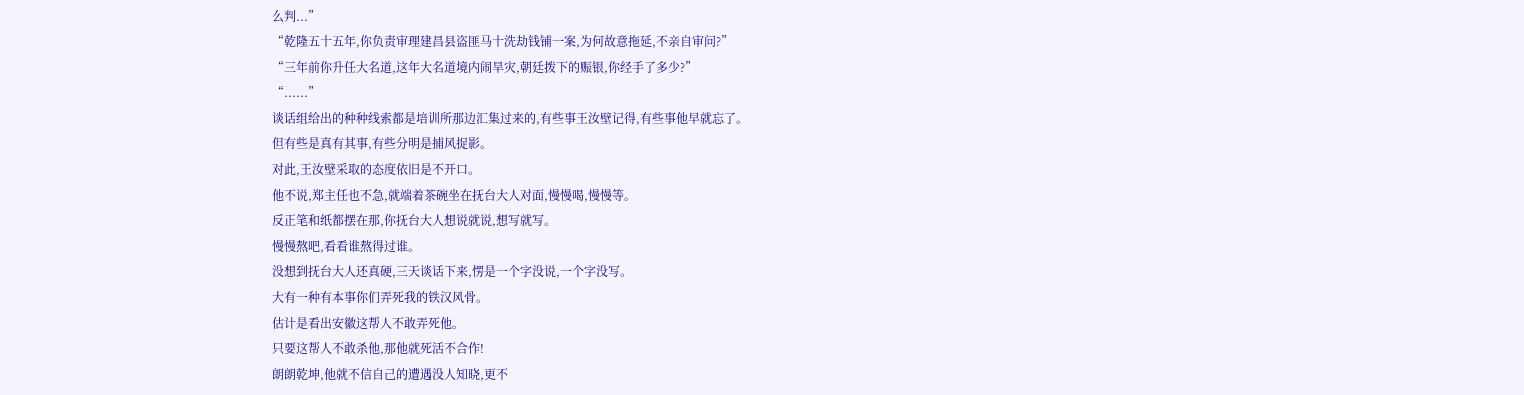么判...”
“乾隆五十五年,你负责审理建昌县盗匪马十洗劫钱铺一案,为何故意拖延,不亲自审问?”
“三年前你升任大名道,这年大名道境内闹旱灾,朝廷拨下的赈银,你经手了多少?”
“......”
谈话组给出的种种线索都是培训所那边汇集过来的,有些事王汝壁记得,有些事他早就忘了。
但有些是真有其事,有些分明是捕风捉影。
对此,王汝壁采取的态度依旧是不开口。
他不说,郑主任也不急,就端着茶碗坐在抚台大人对面,慢慢喝,慢慢等。
反正笔和纸都摆在那,你抚台大人想说就说,想写就写。
慢慢熬吧,看看谁熬得过谁。
没想到抚台大人还真硬,三天谈话下来,愣是一个字没说,一个字没写。
大有一种有本事你们弄死我的铁汉风骨。
估计是看出安徽这帮人不敢弄死他。
只要这帮人不敢杀他,那他就死活不合作!
朗朗乾坤,他就不信自己的遭遇没人知晓,更不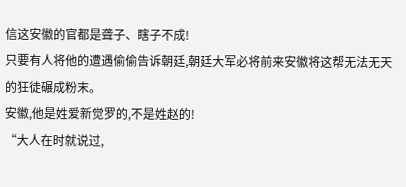信这安徽的官都是聋子、瞎子不成!
只要有人将他的遭遇偷偷告诉朝廷,朝廷大军必将前来安徽将这帮无法无天的狂徒碾成粉末。
安徽,他是姓爱新觉罗的,不是姓赵的!
“大人在时就说过,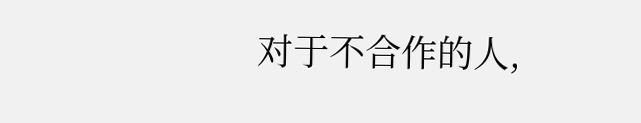对于不合作的人,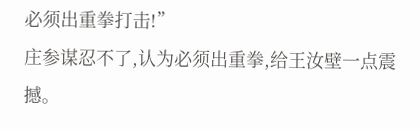必须出重拳打击!”
庄参谋忍不了,认为必须出重拳,给王汝壁一点震撼。